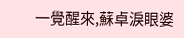一覺醒來,蘇卓淚眼婆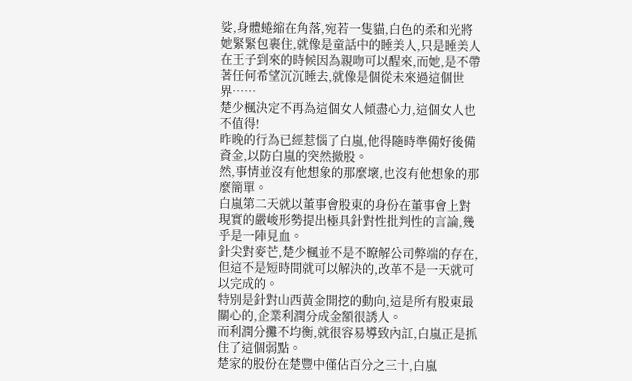娑,身體蜷縮在角落,宛若一隻貓,白色的柔和光將她緊緊包裹住,就像是童話中的睡美人,只是睡美人在王子到來的時候因為親吻可以醒來,而她,是不帶著任何希望沉沉睡去,就像是個從未來過這個世界……
楚少楓決定不再為這個女人傾盡心力,這個女人也不值得!
昨晚的行為已經惹惱了白嵐,他得隨時準備好後備資金,以防白嵐的突然撤股。
然,事情並沒有他想象的那麼壞,也沒有他想象的那麼簡單。
白嵐第二天就以董事會股東的身份在董事會上對現實的嚴峻形勢提出極具針對性批判性的言論,幾乎是一陣見血。
針尖對麥芒,楚少楓並不是不瞭解公司弊端的存在,但這不是短時間就可以解決的,改革不是一天就可以完成的。
特別是針對山西黃金開挖的動向,這是所有股東最關心的,企業利潤分成金額很誘人。
而利潤分攤不均衡,就很容易導致內訌,白嵐正是抓住了這個弱點。
楚家的股份在楚豐中僅佔百分之三十,白嵐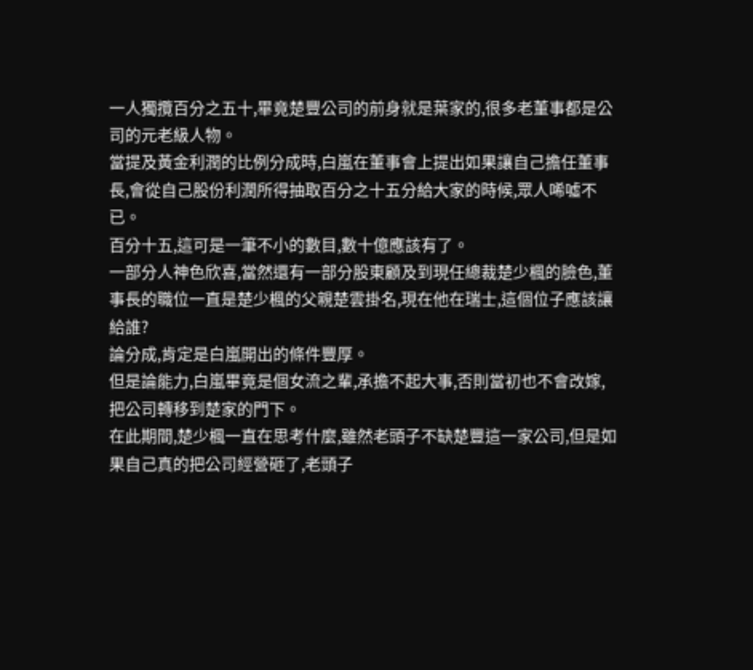一人獨攬百分之五十,畢竟楚豐公司的前身就是葉家的,很多老董事都是公司的元老級人物。
當提及黃金利潤的比例分成時,白嵐在董事會上提出如果讓自己擔任董事長,會從自己股份利潤所得抽取百分之十五分給大家的時候,眾人唏噓不已。
百分十五,這可是一筆不小的數目,數十億應該有了。
一部分人神色欣喜,當然還有一部分股東顧及到現任總裁楚少楓的臉色,董事長的職位一直是楚少楓的父親楚雲掛名,現在他在瑞士,這個位子應該讓給誰?
論分成,肯定是白嵐開出的條件豐厚。
但是論能力,白嵐畢竟是個女流之輩,承擔不起大事,否則當初也不會改嫁,把公司轉移到楚家的門下。
在此期間,楚少楓一直在思考什麼,雖然老頭子不缺楚豐這一家公司,但是如果自己真的把公司經營砸了,老頭子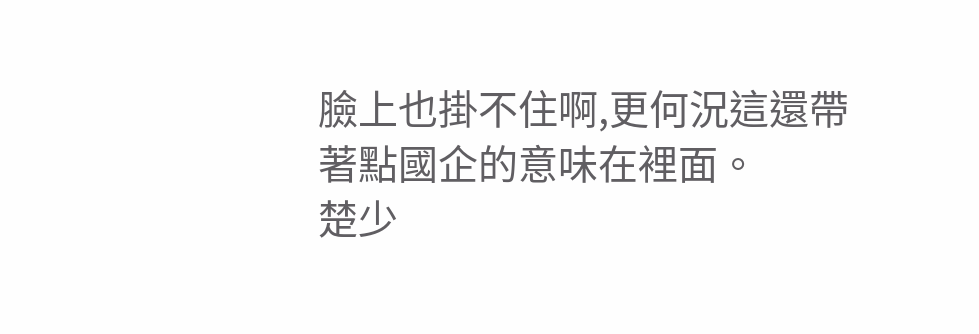臉上也掛不住啊,更何況這還帶著點國企的意味在裡面。
楚少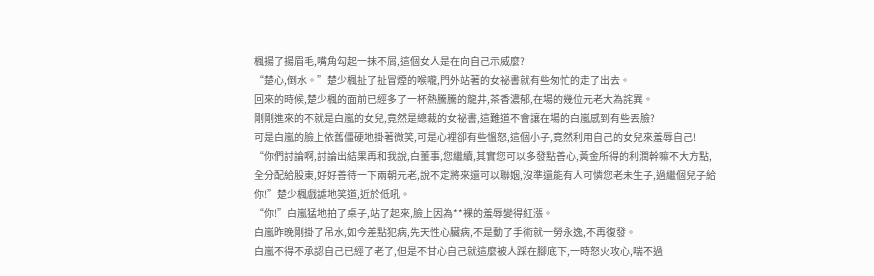楓揚了揚眉毛,嘴角勾起一抹不屑,這個女人是在向自己示威麼?
“楚心,倒水。”楚少楓扯了扯冒煙的喉嚨,門外站著的女祕書就有些匆忙的走了出去。
回來的時候,楚少楓的面前已經多了一杯熱騰騰的龍井,茶香濃郁,在場的幾位元老大為詫異。
剛剛進來的不就是白嵐的女兒,竟然是總裁的女祕書,這難道不會讓在場的白嵐感到有些丟臉?
可是白嵐的臉上依舊僵硬地掛著微笑,可是心裡卻有些慍怒,這個小子,竟然利用自己的女兒來羞辱自己!
“你們討論啊,討論出結果再和我說,白董事,您繼續,其實您可以多發點善心,黃金所得的利潤幹嘛不大方點,全分配給股東,好好善待一下兩朝元老,說不定將來還可以聯姻,沒準還能有人可憐您老未生子,過繼個兒子給你!”楚少楓戲謔地笑道,近於低吼。
“你!”白嵐猛地拍了桌子,站了起來,臉上因為**裸的羞辱變得紅漲。
白嵐昨晚剛掛了吊水,如今差點犯病,先天性心臟病,不是動了手術就一勞永逸,不再復發。
白嵐不得不承認自己已經了老了,但是不甘心自己就這麼被人踩在腳底下,一時怒火攻心,喘不過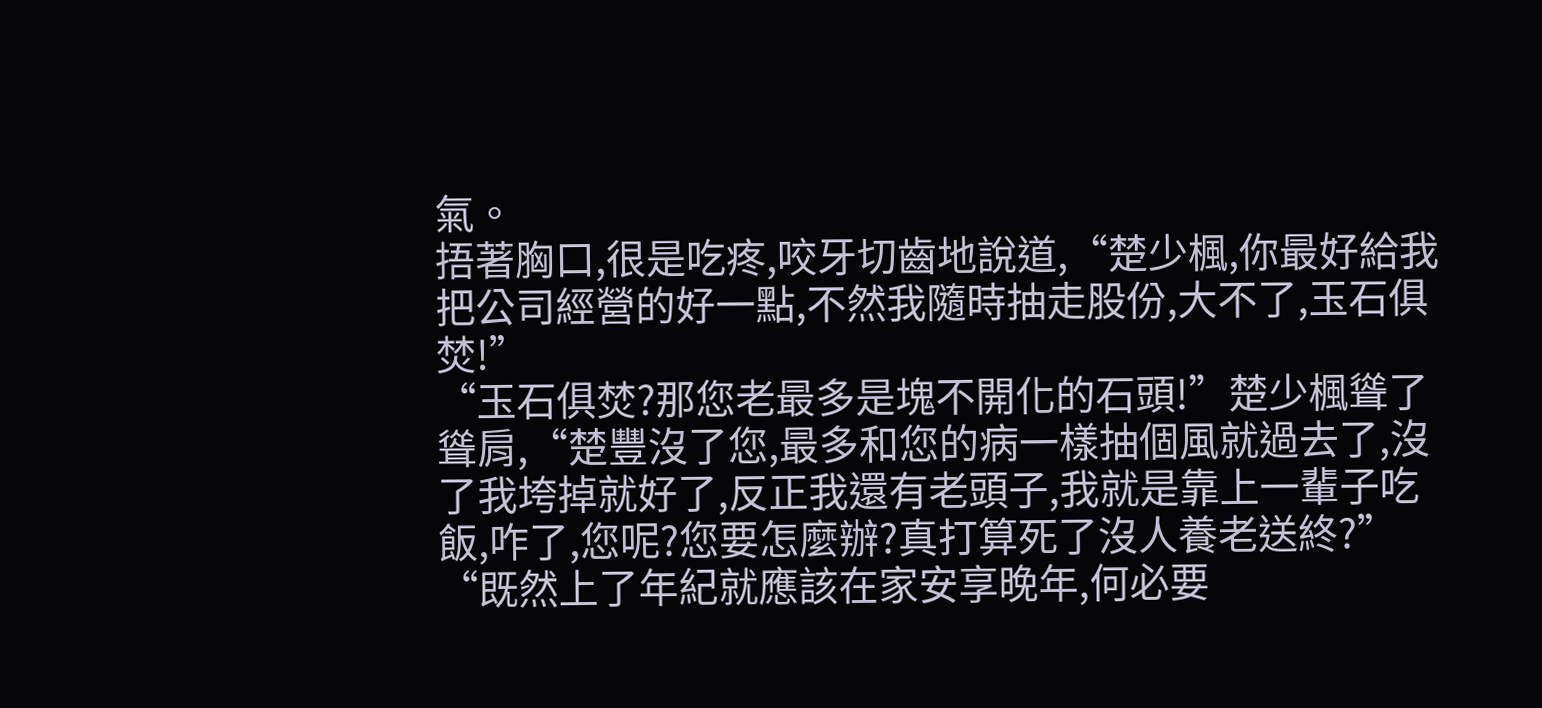氣。
捂著胸口,很是吃疼,咬牙切齒地說道,“楚少楓,你最好給我把公司經營的好一點,不然我隨時抽走股份,大不了,玉石俱焚!”
“玉石俱焚?那您老最多是塊不開化的石頭!”楚少楓聳了聳肩,“楚豐沒了您,最多和您的病一樣抽個風就過去了,沒了我垮掉就好了,反正我還有老頭子,我就是靠上一輩子吃飯,咋了,您呢?您要怎麼辦?真打算死了沒人養老送終?”
“既然上了年紀就應該在家安享晚年,何必要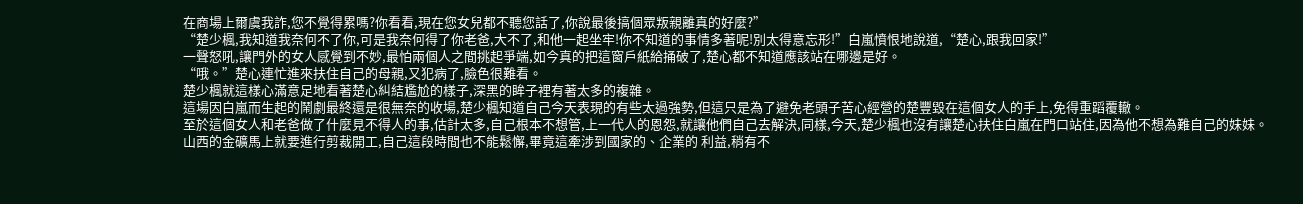在商場上爾虞我詐,您不覺得累嗎?你看看,現在您女兒都不聽您話了,你說最後搞個眾叛親離真的好麼?”
“楚少楓,我知道我奈何不了你,可是我奈何得了你老爸,大不了,和他一起坐牢!你不知道的事情多著呢!別太得意忘形!”白嵐憤恨地說道,“楚心,跟我回家!”
一聲怒吼,讓門外的女人感覺到不妙,最怕兩個人之間挑起爭端,如今真的把這窗戶紙給捅破了,楚心都不知道應該站在哪邊是好。
“哦。”楚心連忙進來扶住自己的母親,又犯病了,臉色很難看。
楚少楓就這樣心滿意足地看著楚心糾結尷尬的樣子,深黑的眸子裡有著太多的複雜。
這場因白嵐而生起的鬧劇最終還是很無奈的收場,楚少楓知道自己今天表現的有些太過強勢,但這只是為了避免老頭子苦心經營的楚豐毀在這個女人的手上,免得重蹈覆轍。
至於這個女人和老爸做了什麼見不得人的事,估計太多,自己根本不想管,上一代人的恩怨,就讓他們自己去解決,同樣,今天,楚少楓也沒有讓楚心扶住白嵐在門口站住,因為他不想為難自己的妹妹。
山西的金礦馬上就要進行剪裁開工,自己這段時間也不能鬆懈,畢竟這牽涉到國家的、企業的 利益,稍有不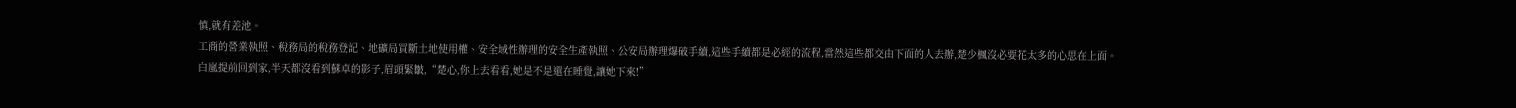慎,就有差池。
工商的營業執照、稅務局的稅務登記、地礦局買斷土地使用權、安全域性辦理的安全生產執照、公安局辦理爆破手續,這些手續都是必經的流程,當然這些都交由下面的人去辦,楚少楓沒必要花太多的心思在上面。
白嵐提前回到家,半天都沒看到蘇卓的影子,眉頭緊皺,“楚心,你上去看看,她是不是還在睡覺,讓她下來!”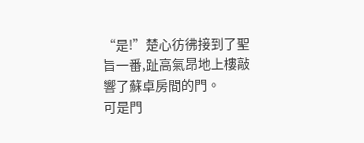“是!”楚心彷彿接到了聖旨一番,趾高氣昂地上樓敲響了蘇卓房間的門。
可是門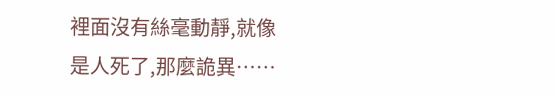裡面沒有絲毫動靜,就像是人死了,那麼詭異……